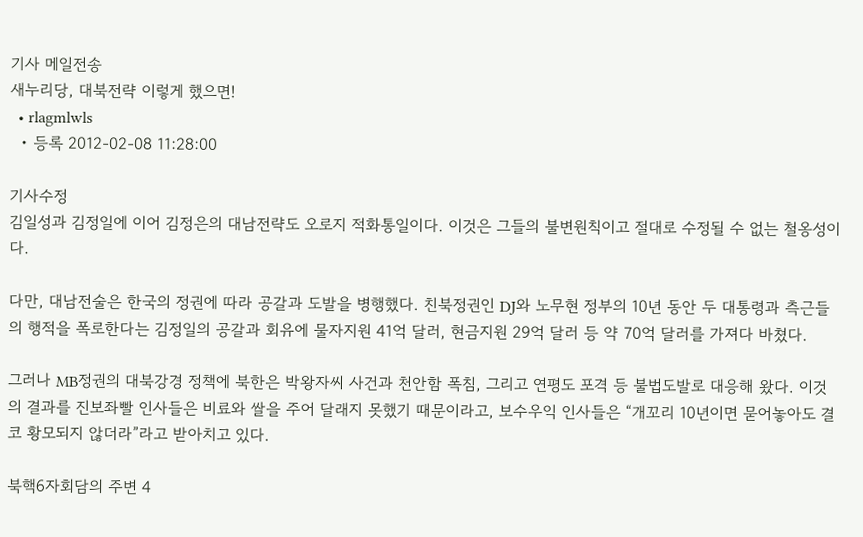기사 메일전송
새누리당, 대북전략 이렇게 했으면!
  • rlagmlwls
  • 등록 2012-02-08 11:28:00

기사수정
김일성과 김정일에 이어 김정은의 대남전략도 오로지 적화통일이다. 이것은 그들의 불변원칙이고 절대로 수정될 수 없는 철옹성이다.

다만, 대남전술은 한국의 정권에 따라 공갈과 도발을 병행했다. 친북정권인 DJ와 노무현 정부의 10년 동안 두 대통령과 측근들의 행적을 폭로한다는 김정일의 공갈과 회유에 물자지원 41억 달러, 현금지원 29억 달러 등 약 70억 달러를 가져다 바쳤다.

그러나 MB정권의 대북강경 정책에 북한은 박왕자씨 사건과 천안함 폭침, 그리고 연평도 포격 등 불법도발로 대응해 왔다. 이것의 결과를 진보좌빨 인사들은 비료와 쌀을 주어 달래지 못했기 때문이라고, 보수우익 인사들은 “개꼬리 10년이면 묻어놓아도 결코 황모되지 않더라”라고 받아치고 있다.

북핵6자회담의 주변 4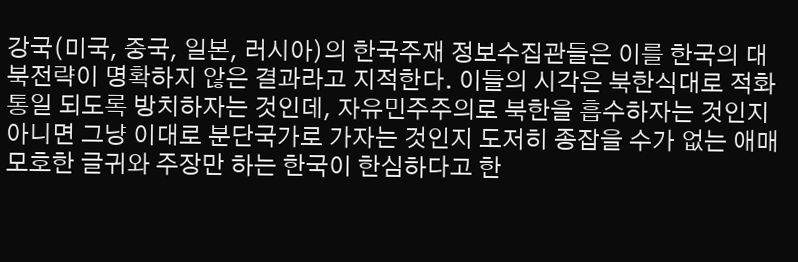강국(미국, 중국, 일본, 러시아)의 한국주재 정보수집관들은 이를 한국의 대북전략이 명확하지 않은 결과라고 지적한다. 이들의 시각은 북한식대로 적화통일 되도록 방치하자는 것인데, 자유민주주의로 북한을 흡수하자는 것인지 아니면 그냥 이대로 분단국가로 가자는 것인지 도저히 종잡을 수가 없는 애매모호한 글귀와 주장만 하는 한국이 한심하다고 한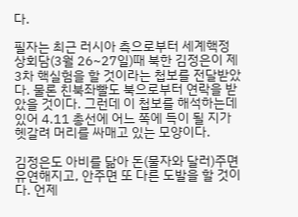다.

필자는 최근 러시아 측으로부터 세계핵정상회담(3월 26~27일)때 북한 김정은이 제3차 핵실험을 할 것이라는 첩보를 전달받았다. 물론 친북좌빨도 북으로부터 연락을 받았을 것이다. 그런데 이 첩보를 해석하는데 있어 4.11 총선에 어느 쪽에 득이 될 지가 헷갈려 머리를 싸매고 있는 모양이다.

김정은도 아비를 닮아 돈(물자와 달러)주면 유연해지고, 안주면 또 다른 도발을 할 것이다. 언제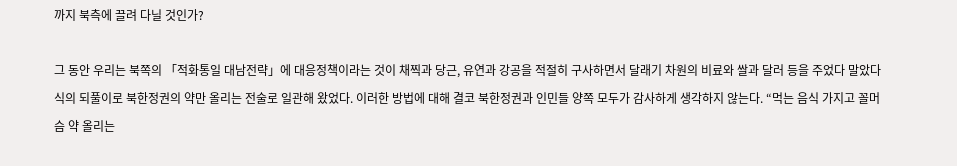까지 북측에 끌려 다닐 것인가?

그 동안 우리는 북쪽의 「적화통일 대남전략」에 대응정책이라는 것이 채찍과 당근, 유연과 강공을 적절히 구사하면서 달래기 차원의 비료와 쌀과 달러 등을 주었다 말았다 식의 되풀이로 북한정권의 약만 올리는 전술로 일관해 왔었다. 이러한 방법에 대해 결코 북한정권과 인민들 양쪽 모두가 감사하게 생각하지 않는다. “먹는 음식 가지고 꼴머슴 약 올리는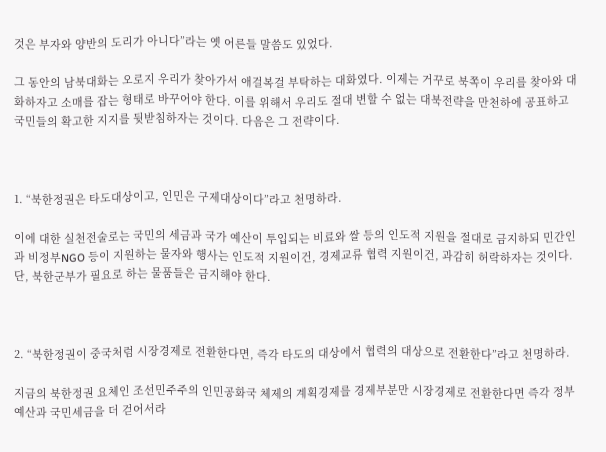것은 부자와 양반의 도리가 아니다”라는 옛 어른들 말씀도 있었다.

그 동안의 남북대화는 오로지 우리가 찾아가서 애걸복걸 부탁하는 대화였다. 이제는 거꾸로 북쪽이 우리를 찾아와 대화하자고 소매를 잡는 형태로 바꾸어야 한다. 이를 위해서 우리도 절대 변할 수 없는 대북전략을 만천하에 공표하고 국민들의 확고한 지지를 뒷받침하자는 것이다. 다음은 그 전략이다.



1. “북한정권은 타도대상이고, 인민은 구제대상이다”라고 천명하라.

이에 대한 실천전술로는 국민의 세금과 국가 예산이 투입되는 비료와 쌀 등의 인도적 지원을 절대로 금지하되 민간인과 비정부NGO 등이 지원하는 물자와 행사는 인도적 지원이건, 경제교류 협력 지원이건, 과감히 허락하자는 것이다. 단, 북한군부가 필요로 하는 물품들은 금지해야 한다.



2. “북한정권이 중국처럼 시장경제로 전환한다면, 즉각 타도의 대상에서 협력의 대상으로 전환한다”라고 천명하라.

지금의 북한정권 요체인 조선민주주의 인민공화국 체제의 계획경제를 경제부분만 시장경제로 전환한다면 즉각 정부예산과 국민세금을 더 걷어서라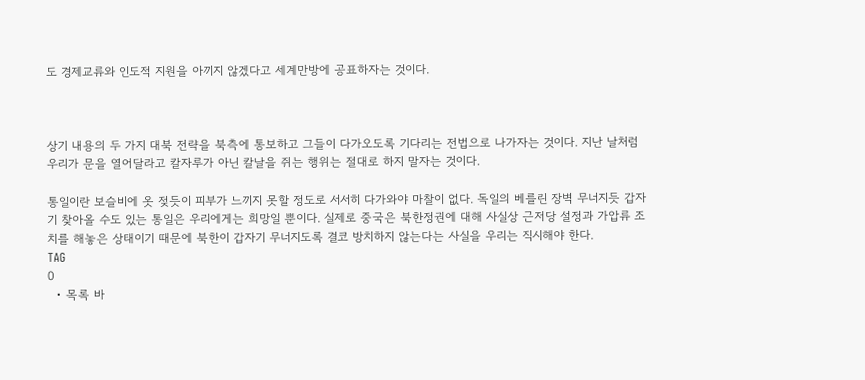도 경제교류와 인도적 지원을 아끼지 않겠다고 세계만방에 공표하자는 것이다.



상기 내용의 두 가지 대북 전략을 북측에 통보하고 그들이 다가오도록 기다리는 전법으로 나가자는 것이다. 지난 날처럼 우리가 문을 열어달라고 칼자루가 아닌 칼날을 쥐는 행위는 절대로 하지 말자는 것이다.

통일이란 보슬비에 옷 젖듯이 피부가 느끼지 못할 정도로 서서히 다가와야 마찰이 없다. 독일의 베를린 장벽 무너지듯 갑자기 찾아올 수도 있는 통일은 우리에게는 희망일 뿐이다. 실제로 중국은 북한정권에 대해 사실상 근저당 설정과 가압류 조치를 해놓은 상태이기 때문에 북한이 갑자기 무너지도록 결코 방치하지 않는다는 사실을 우리는 직시해야 한다.
TAG
0
  • 목록 바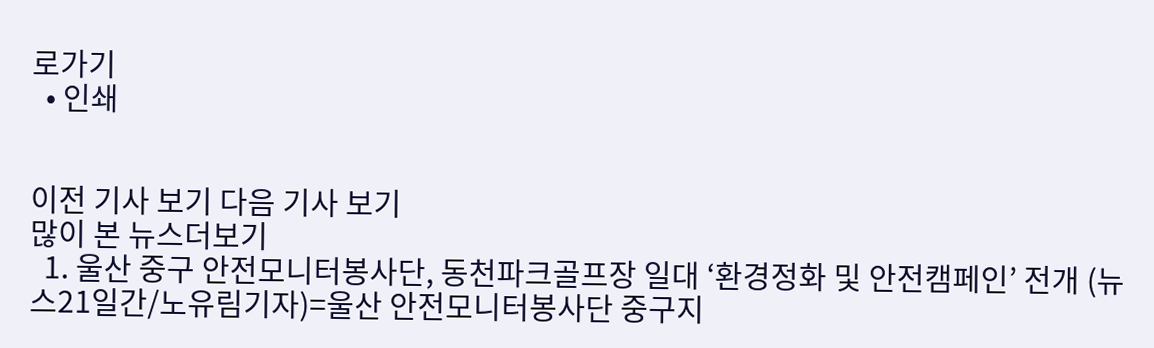로가기
  • 인쇄


이전 기사 보기 다음 기사 보기
많이 본 뉴스더보기
  1. 울산 중구 안전모니터봉사단, 동천파크골프장 일대 ‘환경정화 및 안전캠페인’ 전개 (뉴스21일간/노유림기자)=울산 안전모니터봉사단 중구지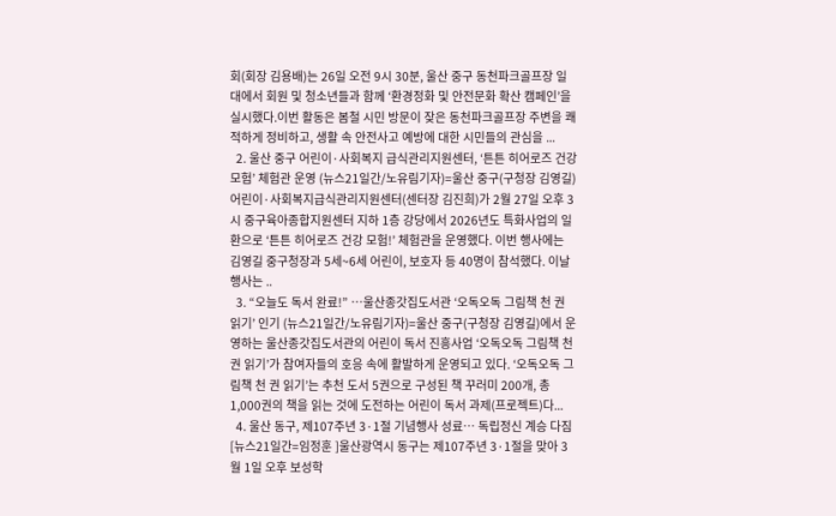회(회장 김용배)는 26일 오전 9시 30분, 울산 중구 동천파크골프장 일대에서 회원 및 청소년들과 함께 ‘환경정화 및 안전문화 확산 캠페인’을 실시했다.이번 활동은 봄철 시민 방문이 잦은 동천파크골프장 주변을 쾌적하게 정비하고, 생활 속 안전사고 예방에 대한 시민들의 관심을 ...
  2. 울산 중구 어린이·사회복지 급식관리지원센터, ‘튼튼 히어로즈 건강 모험’ 체험관 운영 (뉴스21일간/노유림기자)=울산 중구(구청장 김영길) 어린이·사회복지급식관리지원센터(센터장 김진희)가 2월 27일 오후 3시 중구육아종합지원센터 지하 1층 강당에서 2026년도 특화사업의 일환으로 ‘튼튼 히어로즈 건강 모험!’ 체험관을 운영했다. 이번 행사에는 김영길 중구청장과 5세~6세 어린이, 보호자 등 40명이 참석했다. 이날 행사는 ..
  3. “오늘도 독서 완료!” …울산종갓집도서관 ‘오독오독 그림책 천 권 읽기’ 인기 (뉴스21일간/노유림기자)=울산 중구(구청장 김영길)에서 운영하는 울산종갓집도서관의 어린이 독서 진흥사업 ‘오독오독 그림책 천 권 읽기’가 참여자들의 호응 속에 활발하게 운영되고 있다. ‘오독오독 그림책 천 권 읽기’는 추천 도서 5권으로 구성된 책 꾸러미 200개, 총 1,000권의 책을 읽는 것에 도전하는 어린이 독서 과제(프로젝트)다...
  4. 울산 동구, 제107주년 3·1절 기념행사 성료… 독립정신 계승 다짐 [뉴스21일간=임정훈 ]울산광역시 동구는 제107주년 3·1절을 맞아 3월 1일 오후 보성학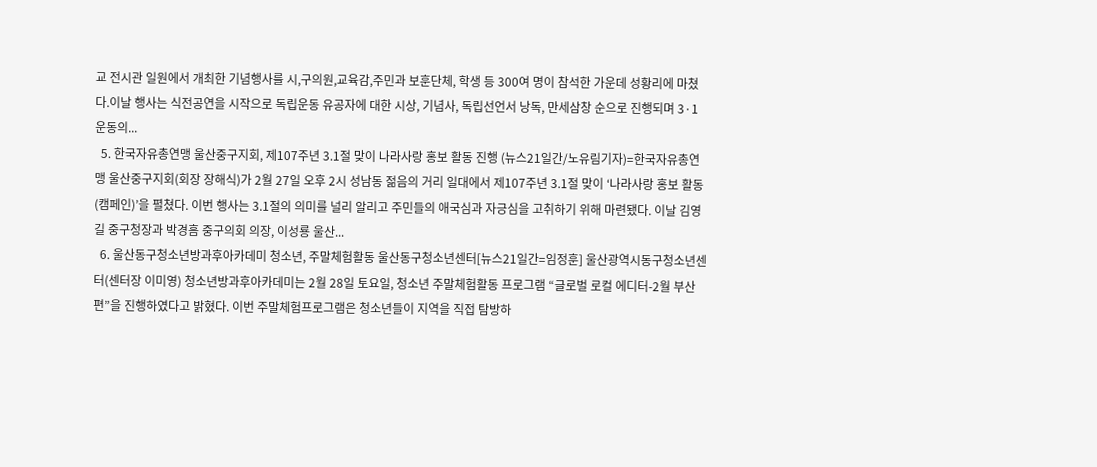교 전시관 일원에서 개최한 기념행사를 시,구의원,교육감,주민과 보훈단체, 학생 등 300여 명이 참석한 가운데 성황리에 마쳤다.이날 행사는 식전공연을 시작으로 독립운동 유공자에 대한 시상, 기념사, 독립선언서 낭독, 만세삼창 순으로 진행되며 3·1운동의...
  5. 한국자유총연맹 울산중구지회, 제107주년 3.1절 맞이 나라사랑 홍보 활동 진행 (뉴스21일간/노유림기자)=한국자유총연맹 울산중구지회(회장 장해식)가 2월 27일 오후 2시 성남동 젊음의 거리 일대에서 제107주년 3.1절 맞이 ‘나라사랑 홍보 활동(캠페인)’을 펼쳤다. 이번 행사는 3.1절의 의미를 널리 알리고 주민들의 애국심과 자긍심을 고취하기 위해 마련됐다. 이날 김영길 중구청장과 박경흠 중구의회 의장, 이성룡 울산...
  6. 울산동구청소년방과후아카데미 청소년, 주말체험활동 울산동구청소년센터[뉴스21일간=임정훈] 울산광역시동구청소년센터(센터장 이미영) 청소년방과후아카데미는 2월 28일 토요일, 청소년 주말체험활동 프로그램 “글로벌 로컬 에디터-2월 부산편”을 진행하였다고 밝혔다. 이번 주말체험프로그램은 청소년들이 지역을 직접 탐방하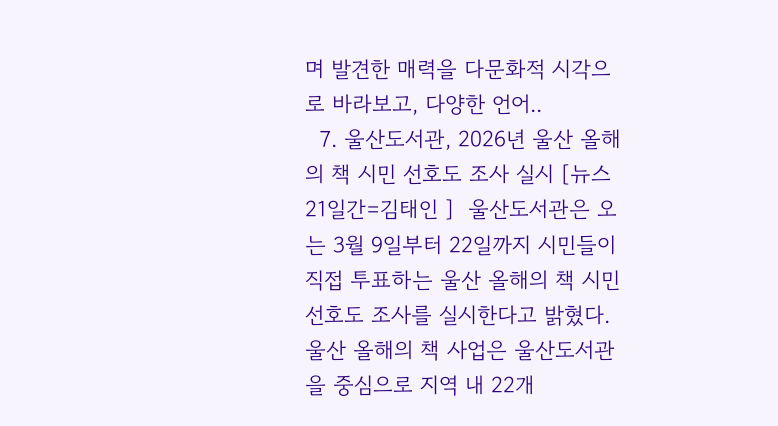며 발견한 매력을 다문화적 시각으로 바라보고, 다양한 언어..
  7. 울산도서관, 2026년 울산 올해의 책 시민 선호도 조사 실시 [뉴스21일간=김태인 ]  울산도서관은 오는 3월 9일부터 22일까지 시민들이 직접 투표하는 울산 올해의 책 시민 선호도 조사를 실시한다고 밝혔다.  울산 올해의 책 사업은 울산도서관을 중심으로 지역 내 22개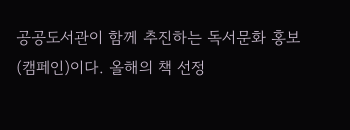공공도서관이 함께 추진하는 독서문화 홍보(캠페인)이다. 올해의 책 선정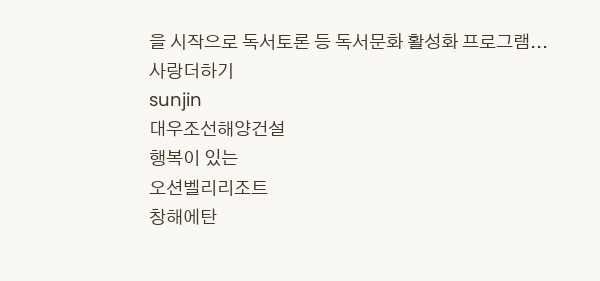을 시작으로 독서토론 등 독서문화 활성화 프로그램...
사랑더하기
sunjin
대우조선해양건설
행복이 있는
오션벨리리조트
창해에탄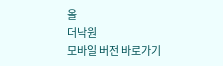올
더낙원
모바일 버전 바로가기